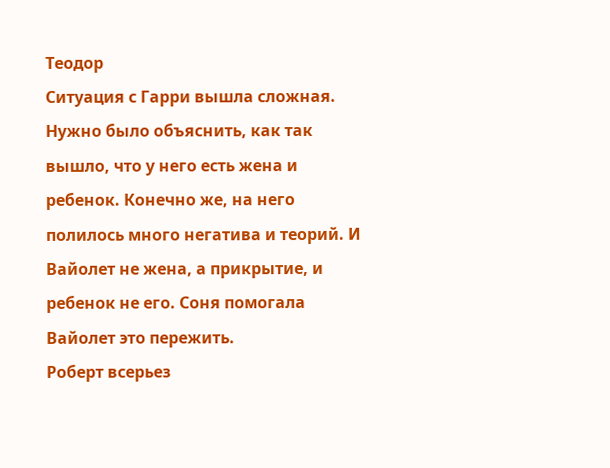Теодор
Ситуация с Гарри вышла сложная. Нужно было объяснить, как так вышло, что у него есть жена и ребенок. Конечно же, на него полилось много негатива и теорий. И Вайолет не жена, а прикрытие, и ребенок не его. Соня помогала Вайолет это пережить.
Роберт всерьез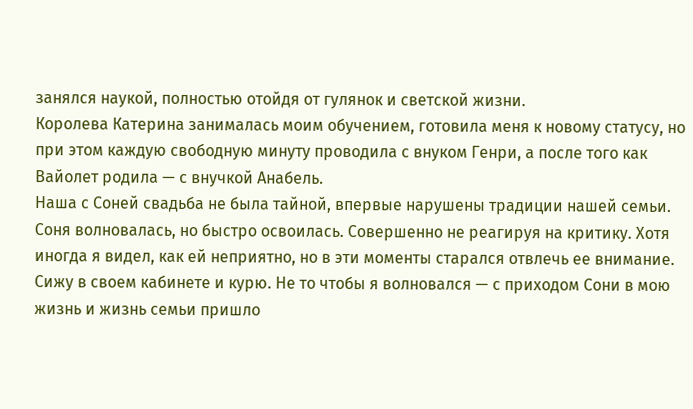занялся наукой, полностью отойдя от гулянок и светской жизни.
Королева Катерина занималась моим обучением, готовила меня к новому статусу, но при этом каждую свободную минуту проводила с внуком Генри, а после того как Вайолет родила — с внучкой Анабель.
Наша с Соней свадьба не была тайной, впервые нарушены традиции нашей семьи. Соня волновалась, но быстро освоилась. Совершенно не реагируя на критику. Хотя иногда я видел, как ей неприятно, но в эти моменты старался отвлечь ее внимание.
Сижу в своем кабинете и курю. Не то чтобы я волновался — с приходом Сони в мою жизнь и жизнь семьи пришло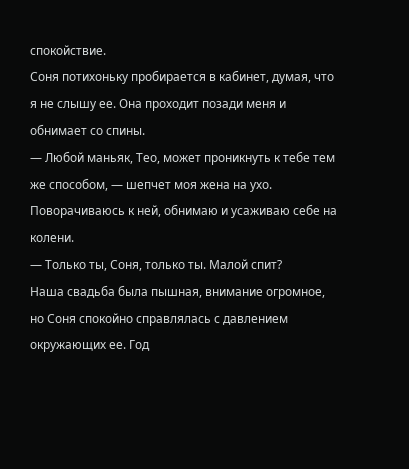спокойствие.
Соня потихоньку пробирается в кабинет, думая, что я не слышу ее. Она проходит позади меня и обнимает со спины.
— Любой маньяк, Тео, может проникнуть к тебе тем же способом, — шепчет моя жена на ухо.
Поворачиваюсь к ней, обнимаю и усаживаю себе на колени.
— Только ты, Соня, только ты. Малой спит?
Наша свадьба была пышная, внимание огромное, но Соня спокойно справлялась с давлением окружающих ее. Год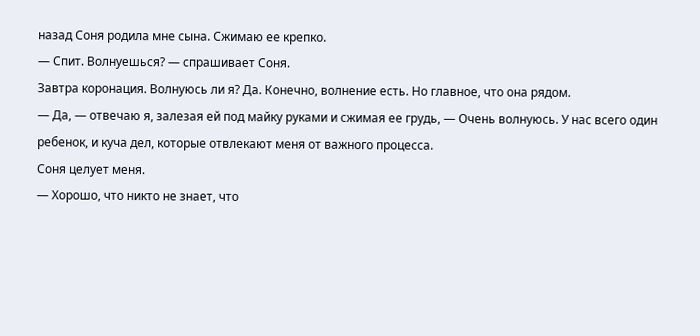назад Соня родила мне сына. Сжимаю ее крепко.
— Спит. Волнуешься? — спрашивает Соня.
Завтра коронация. Волнуюсь ли я? Да. Конечно, волнение есть. Но главное, что она рядом.
— Да, — отвечаю я, залезая ей под майку руками и сжимая ее грудь, — Очень волнуюсь. У нас всего один ребенок, и куча дел, которые отвлекают меня от важного процесса.
Соня целует меня.
— Хорошо, что никто не знает, что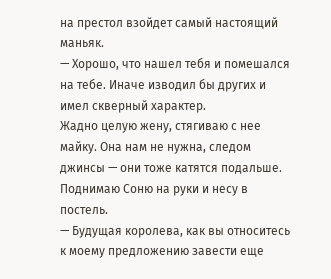на престол взойдет самый настоящий маньяк.
— Хорошо, что нашел тебя и помешался на тебе. Иначе изводил бы других и имел скверный характер.
Жадно целую жену, стягиваю с нее майку. Она нам не нужна, следом джинсы — они тоже катятся подальше. Поднимаю Соню на руки и несу в постель.
— Будущая королева, как вы относитесь к моему предложению завести еще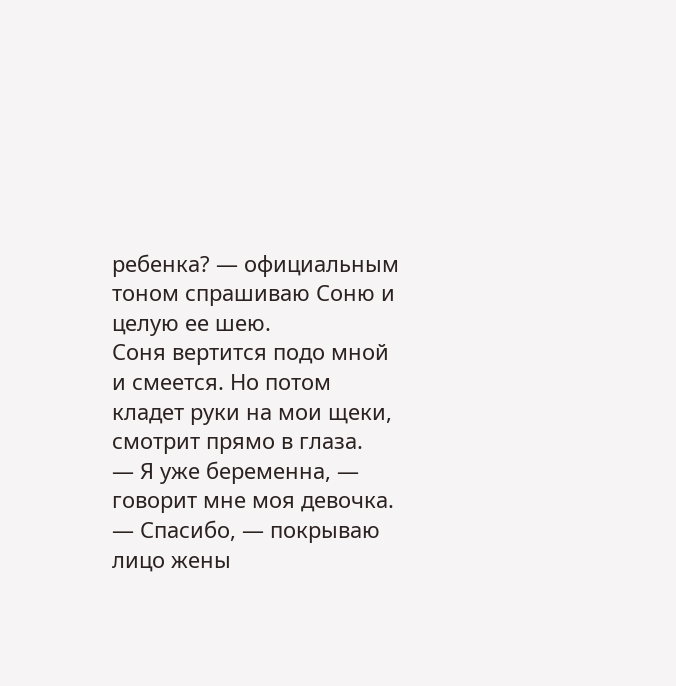ребенка? — официальным тоном спрашиваю Соню и целую ее шею.
Соня вертится подо мной и смеется. Но потом кладет руки на мои щеки, смотрит прямо в глаза.
— Я уже беременна, — говорит мне моя девочка.
— Спасибо, — покрываю лицо жены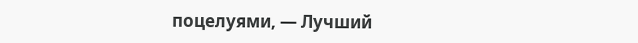поцелуями, — Лучший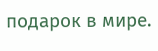подарок в мире.